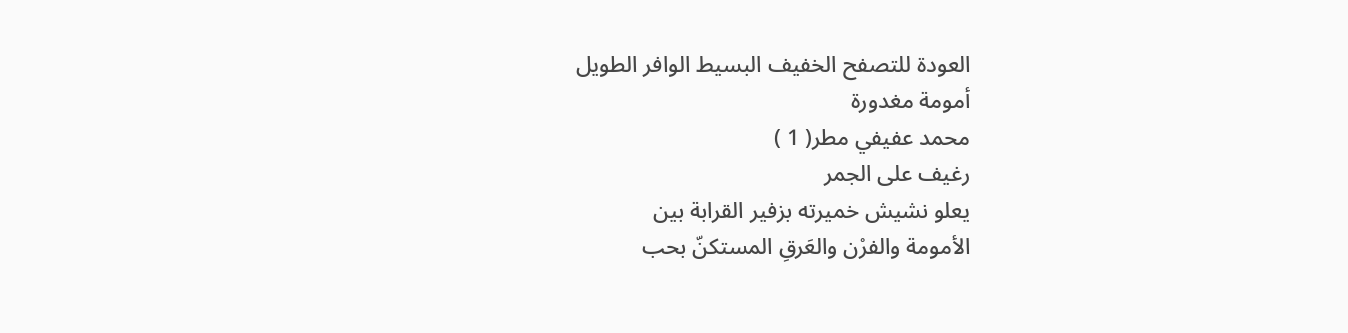العودة للتصفح الخفيف البسيط الوافر الطويل
أمومة مغدورة
محمد عفيفي مطر( 1 )
رغيف على الجمر
يعلو نشيش خميرته بزفير القرابة بين
الأمومة والفرْن والعَرقِ المستكنّ بحب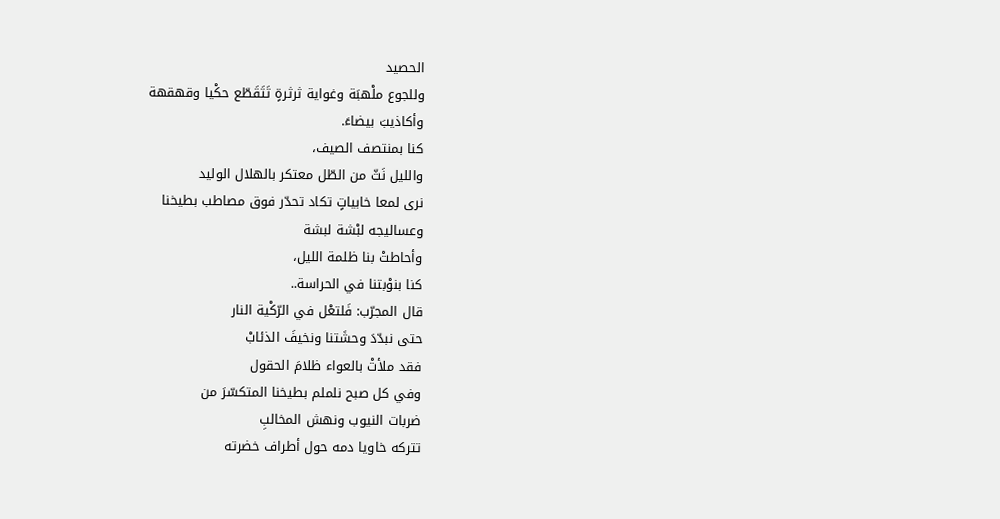الحصيد
وللجوع ملْهبَة وغواية ثرثرةٍ تَتَقَطّع حكْيا وقهقهة
وأكاذيبَ بيضاءَ.
كنا بمنتصف الصيف،
والليل نَثّ من الطّل معتكر بالهلال الوليد
نرى لمعا خابياتٍ تكاد تحدّر فوق مصاطب بطيخنا
وعساليجه لبْشة لبشة
وأحاطتْ بنا ظلمة الليل،
كنا بنوْبتنا في الحراسة..
قال المجرّب: فَلتعْل في الرّكْية النار
حتى نبدّدَ وحشَتنا ونخيفَ الذئابْ
فقد ملأتْ بالعواء ظلامَ الحقول
وفي كل صبح نلملم بطيخنا المتكسّرَ من
ضربات النيوب ونهش المخالبِ
تتركه خاويا دمه حول أطراف خضرته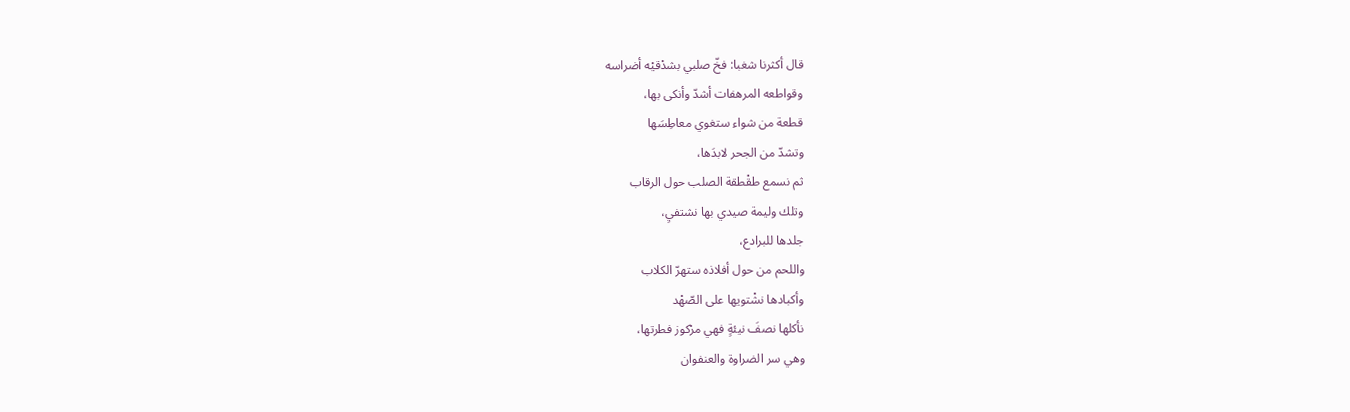قال أكثرنا شغبا: فخّ صلبي بشدْقيْه أضراسه
وقواطعه المرهفات أشدّ وأنكى بها،
قطعة من شواء ستغوي معاطِسَها
وتشدّ من الجحر لابدَها،
ثم نسمع طقْطقة الصلب حول الرقاب
وتلك وليمة صيدي بها نشتفيِ،
جلدها للبرادع،
واللحم من حول أفلاذه ستهرّ الكلاب
وأكبادها نشْتويها على الصّهْد
نأكلها نصفَ نيئةٍ فهي مرْكوز فطرتها،
وهي سر الضراوة والعنفوان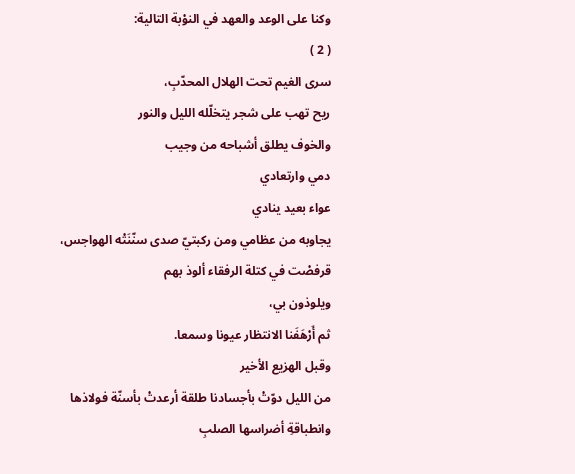وكنا على الوعد والعهد في النوْبة التالية:
( 2 )
سرى الغيم تحت الهلال المحدّبِ،
ريح تهب على شجر يتخلّله الليل والنور
والخوف يطلق أشباحه من وجيب
دمي وارتعادي
عواء بعيد ينادي
يجاوبه من عظامي ومن ركبتيّ صدى سنّنَتْه الهواجس،
قرفصْت في كتلة الرفقاء ألوذ بهم
ويلوذون بي،
ثم أَرْهَفَنا الانتظار عيونا وسمعا.
وقبل الهزيع الأخير
من الليل دوّتْ بأجسادنا طلقة أرعدتْ بأسنّة فولاذها
وانطباقةِ أضراسها الصلبِ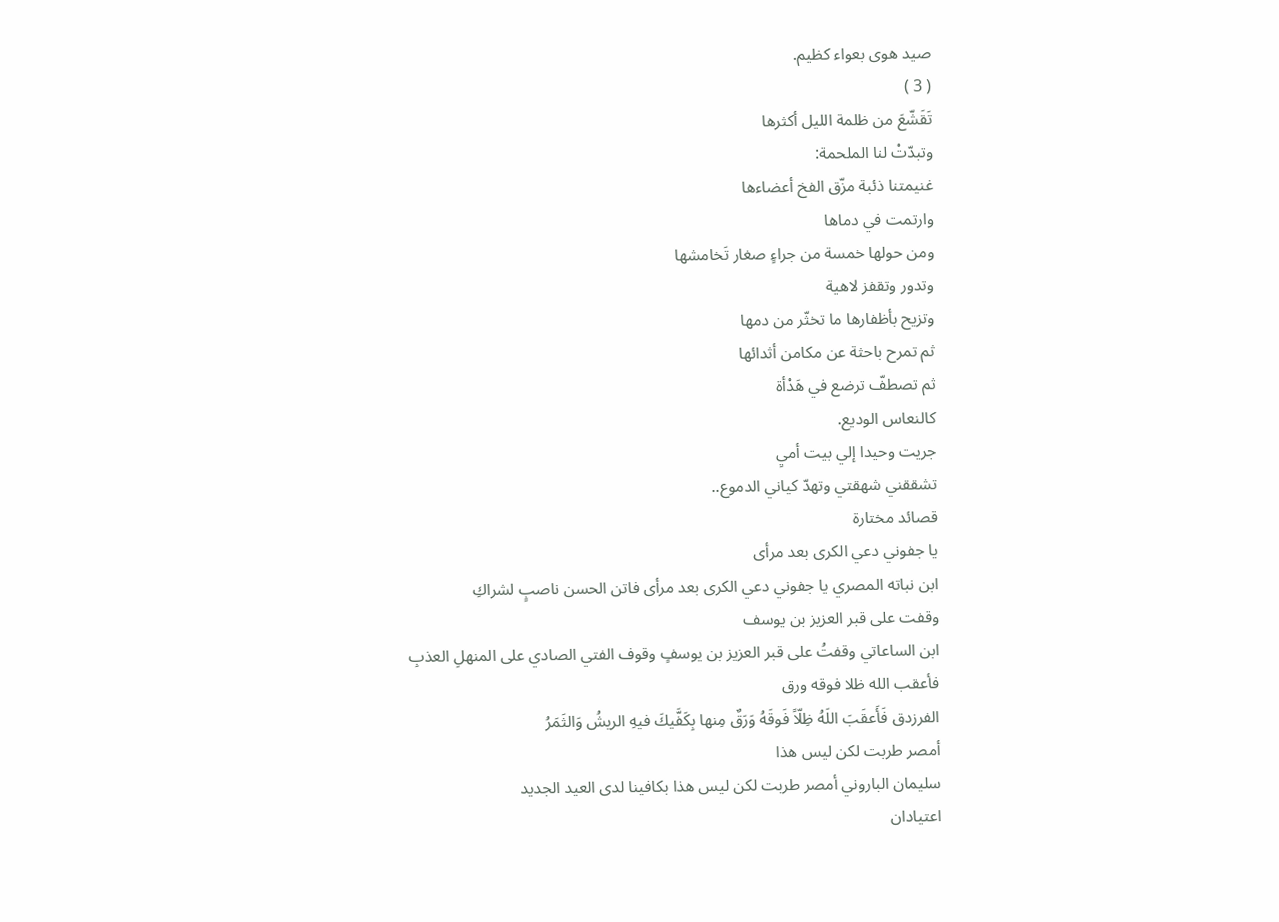صيد هوى بعواء كظيم.
( 3 )
تَقَشّعَ من ظلمة الليل أكثرها
وتبدّتْ لنا الملحمة:
غنيمتنا ذئبة مزّق الفخ أعضاءها
وارتمت في دماها
ومن حولها خمسة من جراءٍ صغار تَخامشها
وتدور وتقفز لاهية
وتزيح بأظفارها ما تخثّر من دمها
ثم تمرح باحثة عن مكامن أثدائها
ثم تصطفّ ترضع في هَدْأة
كالنعاس الوديع.
جريت وحيدا إلي بيت أميِ
تشققني شهقتي وتهدّ كياني الدموع..
قصائد مختارة
يا جفوني دعي الكرى بعد مرأى
ابن نباته المصري يا جفوني دعي الكرى بعد مرأى فاتن الحسن ناصبٍ لشراكِ
وقفت على قبر العزيز بن يوسف
ابن الساعاتي وقفتُ على قبر العزيز بن يوسفٍ وقوف الفتي الصادي على المنهلِ العذبِ
فأعقب الله ظلا فوقه ورق
الفرزدق فَأَعقَبَ اللَهُ ظِلّاً فَوقَهُ وَرَقٌ مِنها بِكَفَّيكَ فيهِ الريشُ وَالثَمَرُ
أمصر طربت لكن ليس هذا
سليمان الباروني أمصر طربت لكن ليس هذا بكافينا لدى العيد الجديد
اعتيادان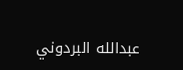عبدالله البردوني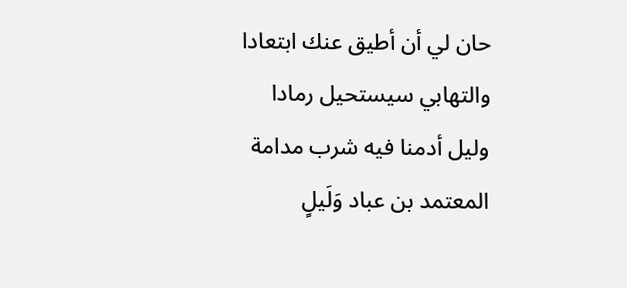حان لي أن أطيق عنك ابتعادا والتهابي سيستحيل رمادا
وليل أدمنا فيه شرب مدامة
المعتمد بن عباد وَلَيلٍ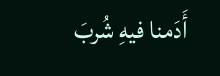أَدَمنا فيهِ شُربَ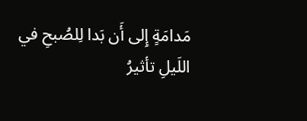مَدامَةٍ إِلى أَن بَدا لِلصُبحِ في اللَيلِ تأثيرُ